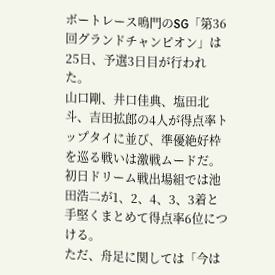ボートレース鳴門のSG「第36回グランドチャンピオン」は25日、予選3日目が行われた。
山口剛、井口佳典、塩田北斗、吉田拡郎の4人が得点率トップタイに並び、準優絶好枠を巡る戦いは激戦ムードだ。初日ドリーム戦出場組では池田浩二が1、2、4、3、3着と手堅くまとめて得点率6位につける。
ただ、舟足に関しては「今は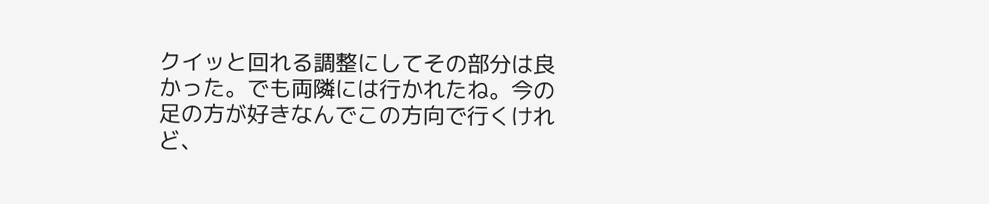クイッと回れる調整にしてその部分は良かった。でも両隣には行かれたね。今の足の方が好きなんでこの方向で行くけれど、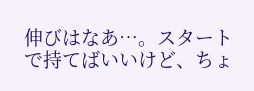伸びはなあ…。スタートで持てばいいけど、ちょ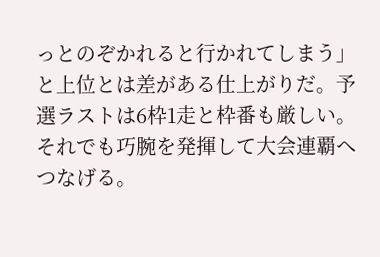っとのぞかれると行かれてしまう」と上位とは差がある仕上がりだ。予選ラストは6枠1走と枠番も厳しい。それでも巧腕を発揮して大会連覇へつなげる。